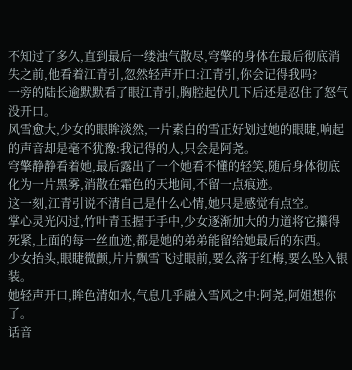不知过了多久,直到最后一缕浊气散尽,穹擎的身体在最后彻底消失之前,他看着江青引,忽然轻声开口:江青引,你会记得我吗?
一旁的陆长逾默默看了眼江青引,胸腔起伏几下后还是忍住了怒气没开口。
风雪愈大,少女的眼眸淡然,一片素白的雪正好划过她的眼睫,响起的声音却是毫不犹豫:我记得的人,只会是阿尧。
穹擎静静看着她,最后露出了一个她看不懂的轻笑,随后身体彻底化为一片黑雾,消散在霜色的天地间,不留一点痕迹。
这一刻,江青引说不清自己是什么心情,她只是感觉有点空。
掌心灵光闪过,竹叶青玉握于手中,少女逐渐加大的力道将它攥得死紧,上面的每一丝血迹,都是她的弟弟能留给她最后的东西。
少女抬头,眼睫微颤,片片飘雪飞过眼前,要么落于红梅,要么坠入银装。
她轻声开口,眸色清如水,气息几乎融入雪风之中:阿尧,阿姐想你了。
话音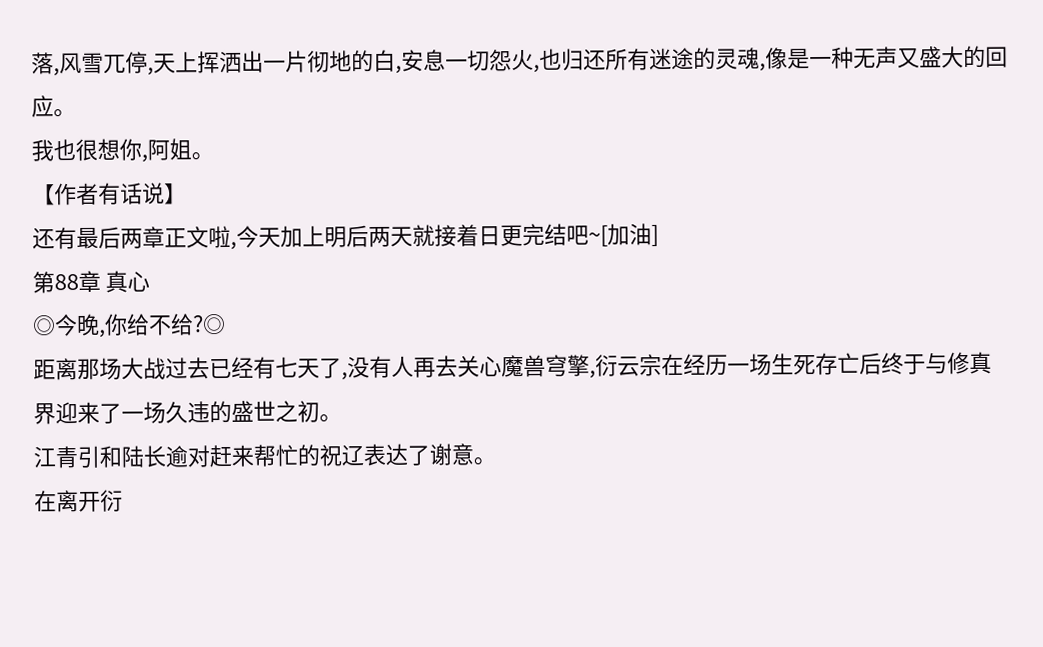落,风雪兀停,天上挥洒出一片彻地的白,安息一切怨火,也归还所有迷途的灵魂,像是一种无声又盛大的回应。
我也很想你,阿姐。
【作者有话说】
还有最后两章正文啦,今天加上明后两天就接着日更完结吧~[加油]
第88章 真心
◎今晚,你给不给?◎
距离那场大战过去已经有七天了,没有人再去关心魔兽穹擎,衍云宗在经历一场生死存亡后终于与修真界迎来了一场久违的盛世之初。
江青引和陆长逾对赶来帮忙的祝辽表达了谢意。
在离开衍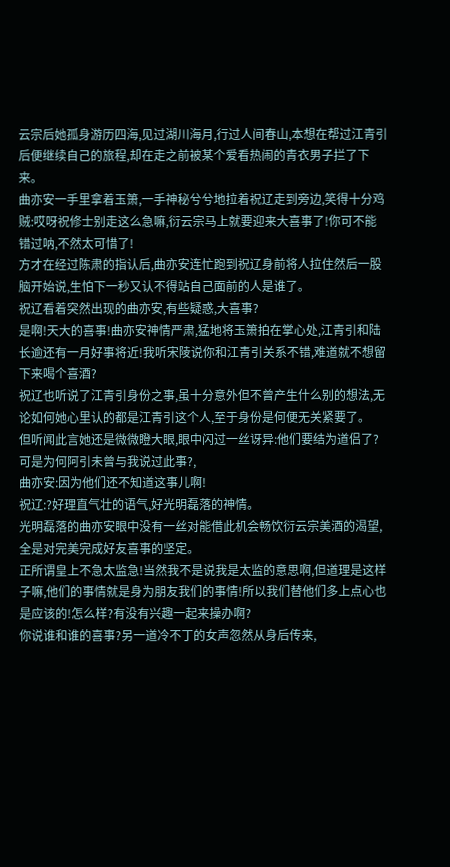云宗后她孤身游历四海,见过湖川海月,行过人间春山,本想在帮过江青引后便继续自己的旅程,却在走之前被某个爱看热闹的青衣男子拦了下来。
曲亦安一手里拿着玉箫,一手神秘兮兮地拉着祝辽走到旁边,笑得十分鸡贼:哎呀祝修士别走这么急嘛,衍云宗马上就要迎来大喜事了!你可不能错过呐,不然太可惜了!
方才在经过陈肃的指认后,曲亦安连忙跑到祝辽身前将人拉住然后一股脑开始说,生怕下一秒又认不得站自己面前的人是谁了。
祝辽看着突然出现的曲亦安,有些疑惑,大喜事?
是啊!天大的喜事!曲亦安神情严肃,猛地将玉箫拍在掌心处,江青引和陆长逾还有一月好事将近!我听宋陵说你和江青引关系不错,难道就不想留下来喝个喜酒?
祝辽也听说了江青引身份之事,虽十分意外但不曾产生什么别的想法,无论如何她心里认的都是江青引这个人,至于身份是何便无关紧要了。
但听闻此言她还是微微瞪大眼,眼中闪过一丝讶异:他们要结为道侣了?可是为何阿引未曾与我说过此事?,
曲亦安:因为他们还不知道这事儿啊!
祝辽:?好理直气壮的语气,好光明磊落的神情。
光明磊落的曲亦安眼中没有一丝对能借此机会畅饮衍云宗美酒的渴望,全是对完美完成好友喜事的坚定。
正所谓皇上不急太监急!当然我不是说我是太监的意思啊,但道理是这样子嘛,他们的事情就是身为朋友我们的事情!所以我们替他们多上点心也是应该的!怎么样?有没有兴趣一起来操办啊?
你说谁和谁的喜事?另一道冷不丁的女声忽然从身后传来,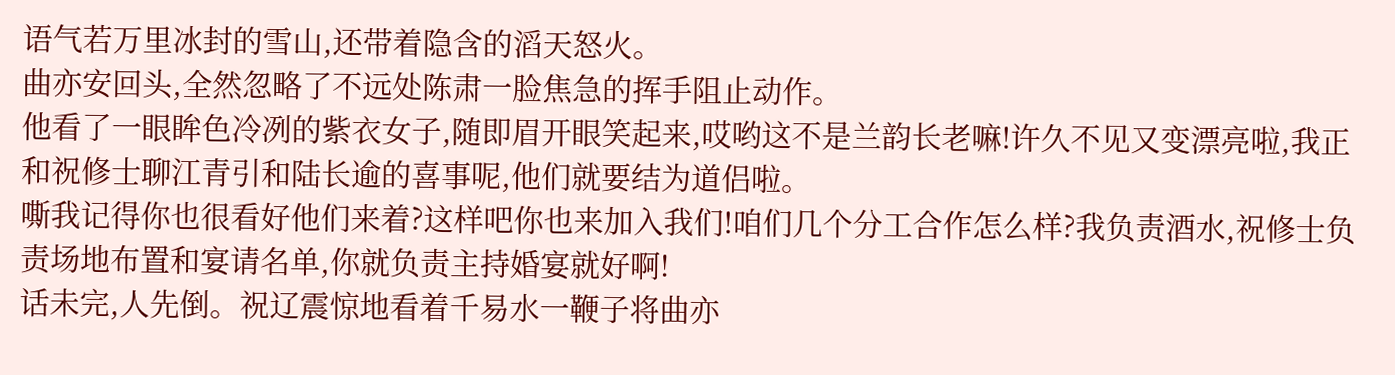语气若万里冰封的雪山,还带着隐含的滔天怒火。
曲亦安回头,全然忽略了不远处陈肃一脸焦急的挥手阻止动作。
他看了一眼眸色冷冽的紫衣女子,随即眉开眼笑起来,哎哟这不是兰韵长老嘛!许久不见又变漂亮啦,我正和祝修士聊江青引和陆长逾的喜事呢,他们就要结为道侣啦。
嘶我记得你也很看好他们来着?这样吧你也来加入我们!咱们几个分工合作怎么样?我负责酒水,祝修士负责场地布置和宴请名单,你就负责主持婚宴就好啊!
话未完,人先倒。祝辽震惊地看着千易水一鞭子将曲亦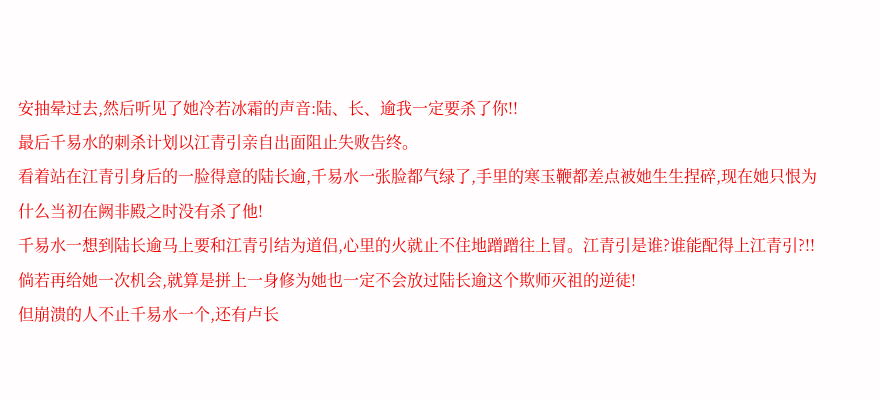安抽晕过去,然后听见了她冷若冰霜的声音:陆、长、逾我一定要杀了你!!
最后千易水的刺杀计划以江青引亲自出面阻止失败告终。
看着站在江青引身后的一脸得意的陆长逾,千易水一张脸都气绿了,手里的寒玉鞭都差点被她生生捏碎,现在她只恨为什么当初在阙非殿之时没有杀了他!
千易水一想到陆长逾马上要和江青引结为道侣,心里的火就止不住地蹭蹭往上冒。江青引是谁?谁能配得上江青引?!!
倘若再给她一次机会,就算是拼上一身修为她也一定不会放过陆长逾这个欺师灭祖的逆徒!
但崩溃的人不止千易水一个,还有卢长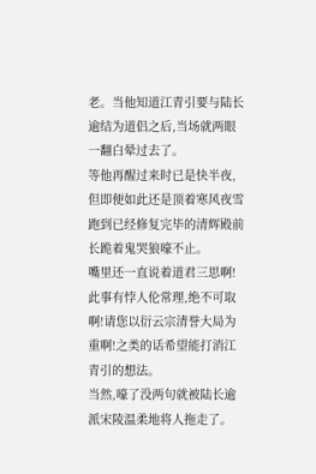老。当他知道江青引要与陆长逾结为道侣之后,当场就两眼一翻白晕过去了。
等他再醒过来时已是快半夜,但即便如此还是顶着寒风夜雪跑到已经修复完毕的清辉殿前长跪着鬼哭狼嚎不止。
嘴里还一直说着道君三思啊!此事有悖人伦常理,绝不可取啊!请您以衍云宗清誉大局为重啊!之类的话希望能打消江青引的想法。
当然,嚎了没两句就被陆长逾派宋陵温柔地将人拖走了。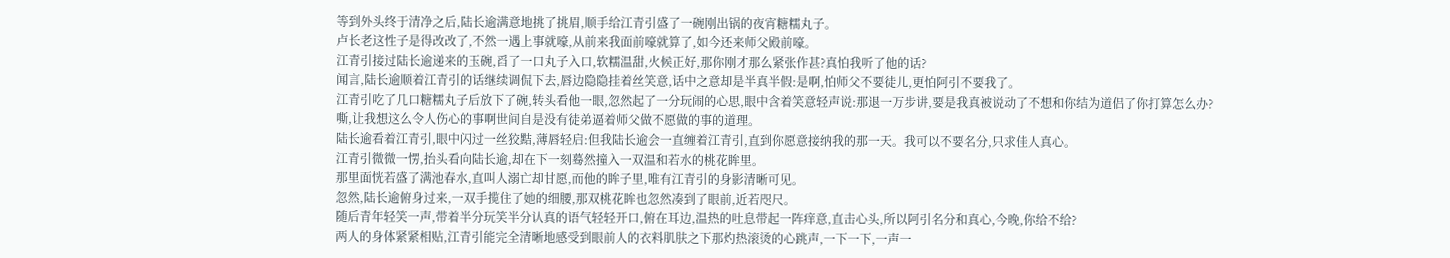等到外头终于清净之后,陆长逾满意地挑了挑眉,顺手给江青引盛了一碗刚出锅的夜宵糖糯丸子。
卢长老这性子是得改改了,不然一遇上事就嚎,从前来我面前嚎就算了,如今还来师父殿前嚎。
江青引接过陆长逾递来的玉碗,舀了一口丸子入口,软糯温甜,火候正好,那你刚才那么紧张作甚?真怕我听了他的话?
闻言,陆长逾顺着江青引的话继续调侃下去,唇边隐隐挂着丝笑意,话中之意却是半真半假:是啊,怕师父不要徒儿,更怕阿引不要我了。
江青引吃了几口糖糯丸子后放下了碗,转头看他一眼,忽然起了一分玩闹的心思,眼中含着笑意轻声说:那退一万步讲,要是我真被说动了不想和你结为道侣了你打算怎么办?
嘶,让我想这么令人伤心的事啊世间自是没有徒弟逼着师父做不愿做的事的道理。
陆长逾看着江青引,眼中闪过一丝狡黠,薄唇轻启:但我陆长逾会一直缠着江青引,直到你愿意接纳我的那一天。我可以不要名分,只求佳人真心。
江青引微微一愣,抬头看向陆长逾,却在下一刻蓦然撞入一双温和若水的桃花眸里。
那里面恍若盛了满池春水,直叫人溺亡却甘愿,而他的眸子里,唯有江青引的身影清晰可见。
忽然,陆长逾俯身过来,一双手揽住了她的细腰,那双桃花眸也忽然凑到了眼前,近若咫尺。
随后青年轻笑一声,带着半分玩笑半分认真的语气轻轻开口,俯在耳边,温热的吐息带起一阵痒意,直击心头,所以阿引名分和真心,今晚,你给不给?
两人的身体紧紧相贴,江青引能完全清晰地感受到眼前人的衣料肌肤之下那灼热滚烫的心跳声,一下一下,一声一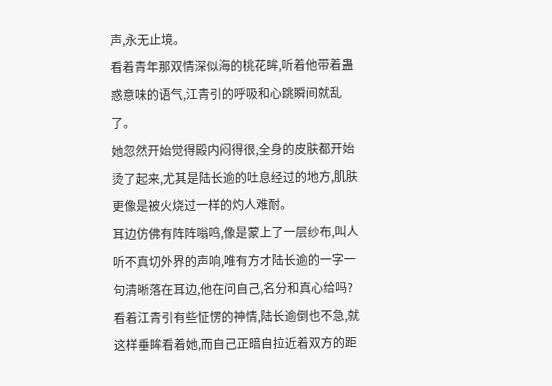声,永无止境。
看着青年那双情深似海的桃花眸,听着他带着蛊惑意味的语气,江青引的呼吸和心跳瞬间就乱了。
她忽然开始觉得殿内闷得很,全身的皮肤都开始烫了起来,尤其是陆长逾的吐息经过的地方,肌肤更像是被火烧过一样的灼人难耐。
耳边仿佛有阵阵嗡鸣,像是蒙上了一层纱布,叫人听不真切外界的声响,唯有方才陆长逾的一字一句清晰落在耳边,他在问自己,名分和真心给吗?
看着江青引有些怔愣的神情,陆长逾倒也不急,就这样垂眸看着她,而自己正暗自拉近着双方的距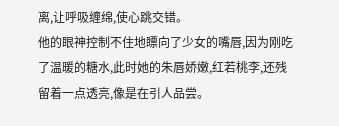离,让呼吸缠绵,使心跳交错。
他的眼神控制不住地瞟向了少女的嘴唇,因为刚吃了温暖的糖水,此时她的朱唇娇嫩,红若桃李,还残留着一点透亮,像是在引人品尝。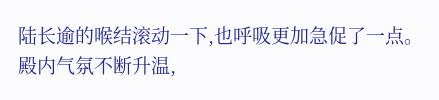陆长逾的喉结滚动一下,也呼吸更加急促了一点。
殿内气氛不断升温,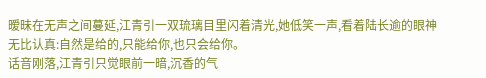暧昧在无声之间蔓延,江青引一双琉璃目里闪着清光,她低笑一声,看着陆长逾的眼神无比认真:自然是给的,只能给你,也只会给你。
话音刚落,江青引只觉眼前一暗,沉香的气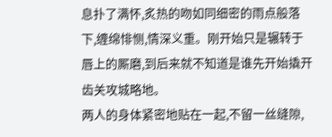息扑了满怀,炙热的吻如同细密的雨点般落下,缠绵悱恻,情深义重。刚开始只是辗转于唇上的厮磨,到后来就不知道是谁先开始撬开齿关攻城略地。
两人的身体紧密地贴在一起,不留一丝缝隙,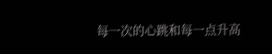每一次的心跳和每一点升高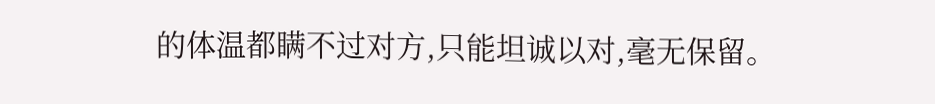的体温都瞒不过对方,只能坦诚以对,毫无保留。